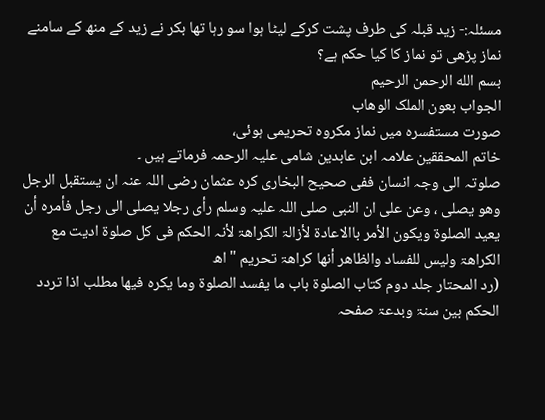مسئلہ:- زید قبلہ کی طرف پشت کرکے لیٹا ہوا سو رہا تھا بکر نے زید کے منھ کے سامنے نماز پڑھی تو نماز کا کیا حکم ہے؟
بسم الله الرحمن الرحیم
الجواب بعون الملک الوھاب
صورت مستفسرہ میں نماز مکروہ تحریمی ہوئی،
خاتم المحققین علامہ ابن عابدین شامی علیہ الرحمہ فرماتے ہیں ۔
صلوتہ الی وجہ انسان ففی صحیح البخاری کرہ عثمان رضی اللہ عنہ ان یستقبل الرجل وھو یصلی ، وعن علی ان النبی صلی اللہ علیہ وسلم رأی رجلا یصلی الی رجل فأمرہ أن یعید الصلوۃ ویکون الأمر باالاعادۃ لأزالۃ الکراھۃ لأنہ الحکم فی کل صلوۃ ادیت مع الکراھۃ ولیس للفساد والظاھر أنھا کراھۃ تحریم "اھ
(رد المحتار جلد دوم کتاب الصلوۃ باب ما یفسد الصلوۃ وما یکرہ فیھا مطلب اذا تردد الحکم بین سنۃ وبدعۃ صفحہ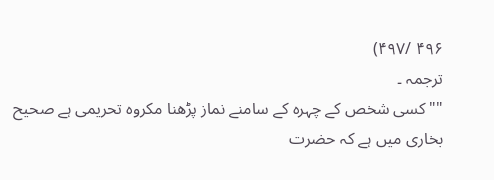۴۹۶ /۴۹۷)
ترجمہ ۔
""کسی شخص کے چہرہ کے سامنے نماز پڑھنا مکروہ تحریمی ہے صحیح بخاری میں ہے کہ حضرت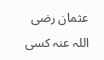عثمان رضی اللہ عنہ کسی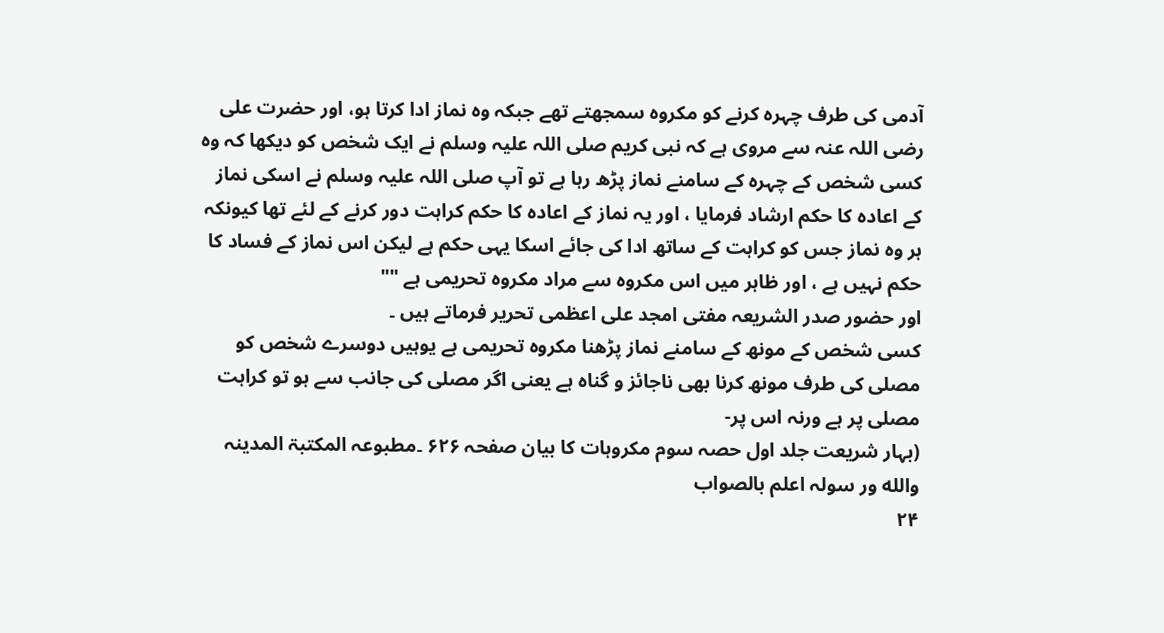آدمی کی طرف چہرہ کرنے کو مکروہ سمجھتے تھے جبکہ وہ نماز ادا کرتا ہو، اور حضرت علی رضی اللہ عنہ سے مروی ہے کہ نبی کریم صلی اللہ علیہ وسلم نے ایک شخص کو دیکھا کہ وہ کسی شخص کے چہرہ کے سامنے نماز پڑھ رہا ہے تو آپ صلی اللہ علیہ وسلم نے اسکی نماز کے اعادہ کا حکم ارشاد فرمایا ، اور یہ نماز کے اعادہ کا حکم کراہت دور کرنے کے لئے تھا کیونکہ ہر وہ نماز جس کو کراہت کے ساتھ ادا کی جائے اسکا یہی حکم ہے لیکن اس نماز کے فساد کا حکم نہیں ہے ، اور ظاہر میں اس مکروہ سے مراد مکروہ تحریمی ہے ""
اور حضور صدر الشریعہ مفتی امجد علی اعظمی تحریر فرماتے ہیں ۔
کسی شخص کے مونھ کے سامنے نماز پڑھنا مکروہ تحریمی ہے یوہیں دوسرے شخص کو مصلی کی طرف مونھ کرنا بھی ناجائز و گناہ ہے یعنی اگر مصلی کی جانب سے ہو تو کراہت مصلی پر ہے ورنہ اس پر-
(بہار شریعت جلد اول حصہ سوم مکروہات کا بیان صفحہ ۶۲۶ ۔مطبوعہ المکتبۃ المدینہ
والله ور سولہ اعلم بالصواب
۲۴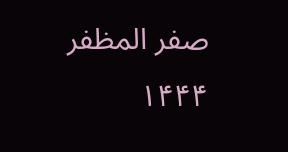صفر المظفر ۱۴۴۴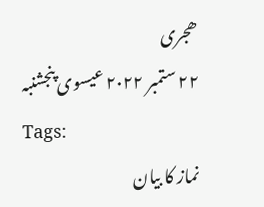ھجری
۲۲ ستمبر ۲۰۲۲ عیسوی پنجشنبہ
Tags:
نماز کا بیان